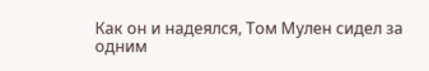Как он и надеялся, Том Мулен сидел за одним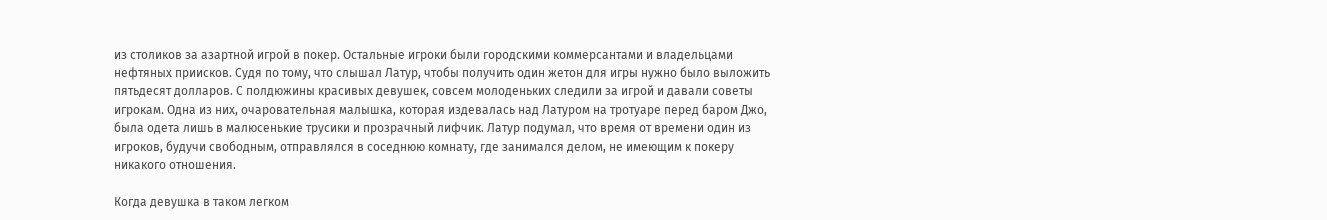из столиков за азартной игрой в покер. Остальные игроки были городскими коммерсантами и владельцами нефтяных приисков. Судя по тому, что слышал Латур, чтобы получить один жетон для игры нужно было выложить пятьдесят долларов. С полдюжины красивых девушек, совсем молоденьких следили за игрой и давали советы игрокам. Одна из них, очаровательная малышка, которая издевалась над Латуром на тротуаре перед баром Джо, была одета лишь в малюсенькие трусики и прозрачный лифчик. Латур подумал, что время от времени один из игроков, будучи свободным, отправлялся в соседнюю комнату, где занимался делом, не имеющим к покеру никакого отношения.

Когда девушка в таком легком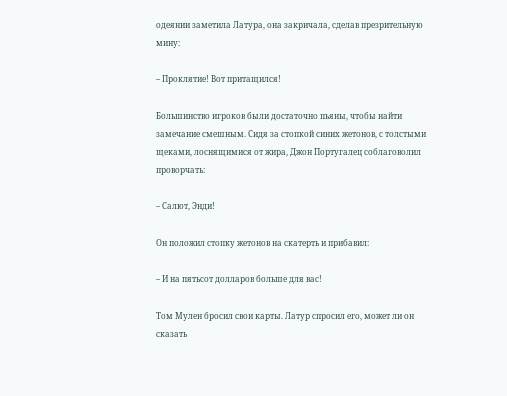одеянии заметила Латура, она закричала, сделав презрительную мину:

– Проклятие! Вот притащился!

Большинство игроков были достаточно пьяны, чтобы найти замечание смешным. Сидя за стопкой синих жетонов, с толстыми щеками, лоснящимися от жира, Джон Португалец соблаговолил проворчать:

– Салют, Энди!

Он положил стопку жетонов на скатерть и прибавил:

– И на пятьсот долларов больше для вас!

Том Мулен бросил свои карты. Латур спросил его, может ли он сказать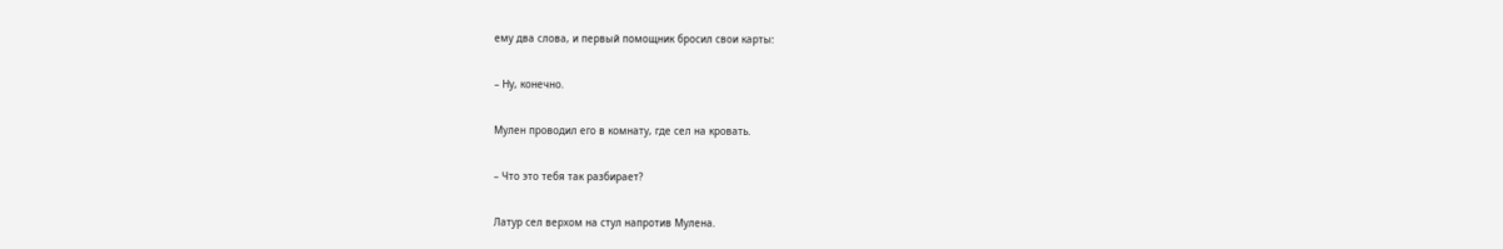ему два слова, и первый помощник бросил свои карты:

– Ну, конечно.

Мулен проводил его в комнату, где сел на кровать.

– Что это тебя так разбирает?

Латур сел верхом на стул напротив Мулена.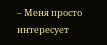– Меня просто интересует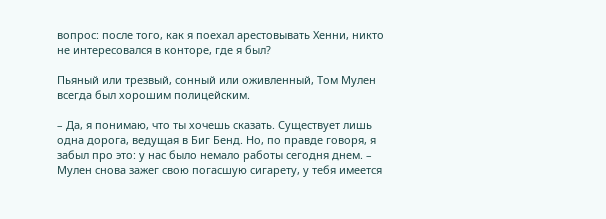вопрос: после того, как я поехал арестовывать Хенни, никто не интересовался в конторе, где я был?

Пьяный или трезвый, сонный или оживленный, Том Мулен всегда был хорошим полицейским.

– Да, я понимаю, что ты хочешь сказать. Существует лишь одна дорога, ведущая в Биг Бенд. Но, по правде говоря, я забыл про это: у нас было немало работы сегодня днем. – Мулен снова зажег свою погасшую сигарету, у тебя имеется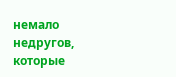немало недругов, которые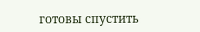готовы спустить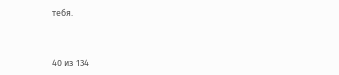тебя.



40 из 134